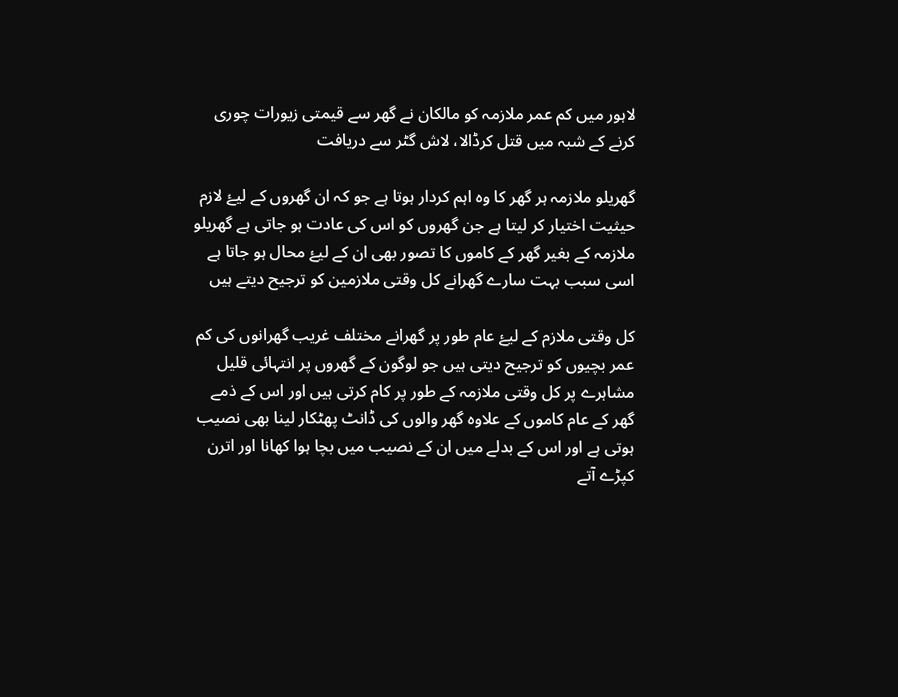لاہور میں کم عمر ملازمہ کو مالکان نے گھر سے قیمتی زیورات چوری کرنے کے شبہ میں قتل کرڈالا، لاش گٹر سے دریافت

گھریلو ملازمہ ہر گھر کا وہ اہم کردار ہوتا ہے جو کہ ان گھروں کے لیۓ لازم حیثیت اختیار کر لیتا ہے جن گھروں کو اس کی عادت ہو جاتی ہے گھریلو ملازمہ کے بغیر گھر کے کاموں کا تصور بھی ان کے لیۓ محال ہو جاتا ہے اسی سبب بہت سارے گھرانے کل وقتی ملازمین کو ترجیح دیتے ہیں

کل وقتی ملازم کے لیۓ عام طور پر گھرانے مختلف غریب گھرانوں کی کم عمر بچیوں کو ترجیح دیتی ہیں جو لوگون کے گھروں پر انتہائی قلیل مشاہرے پر کل وقتی ملازمہ کے طور پر کام کرتی ہیں اور اس کے ذمے گھر کے عام کاموں کے علاوہ گھر والوں کی ڈانٹ پھٹکار لینا بھی نصیب ہوتی ہے اور اس کے بدلے میں ان کے نصیب میں بچا ہوا کھانا اور اترن کپڑے آتے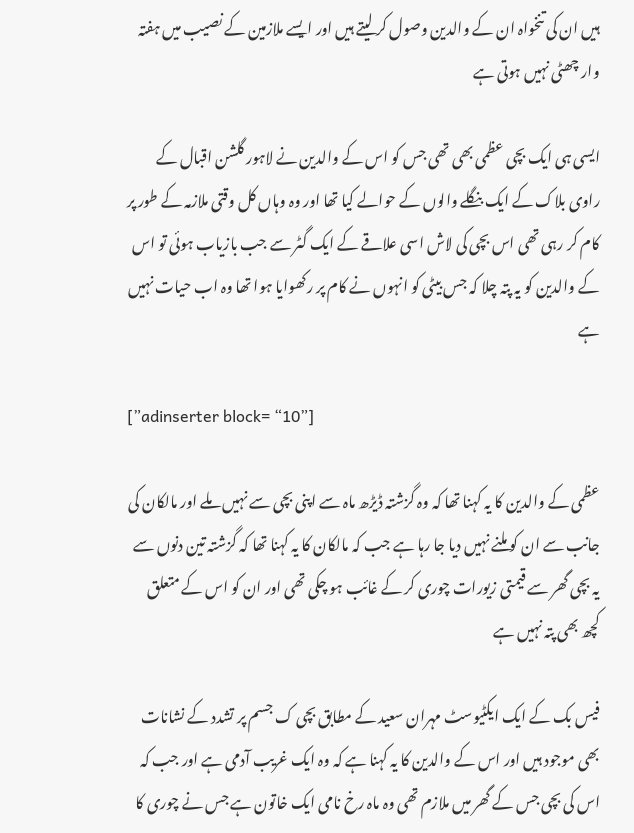ہیں ان کی تنخواہ ان کے والدین وصول کر لیتے ہیں اور ایسے ملازمین کے نصیب میں ہفتہ وار چھٹی نہیں ہوتی ہے

ایسی ہی ایک بچی عظمی بھی تھی جس کو اس کے والدین نے لاہور گلشن اقبال کے راوی بلاک کے ایک بنگلے والوں کے حوالے کیا تھا اور وہ وہاں کل وقتی ملازمہ کے طور پر کام کر رہی تھی اس بچی کی لاش اسی علاقے کے ایک گٹر سے جب بازیاب ہوئی تو اس کے والدین کو یہ پتہ چلا کہ جس بیٹی کو انہوں نے کام پر رکھوایا ہوا تھا وہ اب حیات نہیں ہے

[”adinserter block= “10”]

عظمی کے والدین کا یہ کہنا تھا کہ وہ گزشتہ ڈیڑھ ماہ سے اپنی بچی سے نہیں ملے اور مالکان کی جانب سے ان کو ملنے نہیں دیا جا رہا ہے جب کہ مالکان کا یہ کہنا تھا کہ گزشتہ تین دنوں سے یہ بچی گھر سے قیمتی زیورات چوری کر کے غائب ہو چکی تھی اور ان کو اس کے متعلق کچھ بھی پتہ نہیں ہے

فیس بک کے ایک ایکٹیوسٹ مہران سعید کے مطابق بچی ک جسم پر تشدد کے نشانات بھی موجود ہیں اور اس کے والدین کا یہ کہنا ہے کہ وہ ایک غریب آدمی ہے اور جب کہ اس کی بچی جس کے گھر میں ملازم تھی وہ ماہ رخ نامی ایک خاتون ہے جس نے چوری کا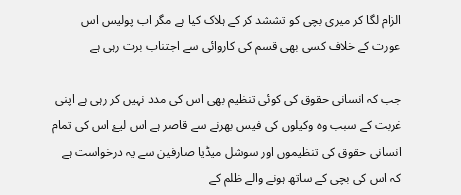الزام لگا کر میری بچی کو تششد کر کے ہلاک کیا ہے مگر اب پولیس اس عورت کے خلاف کسی بھی قسم کی کاروائی سے اجتناب برت رہی ہے

جب کہ انسانی حقوق کی کوئی تنظیم بھی اس کی مدد نہیں کر رہی ہے اپنی غربت کے سبب وہ وکیلوں کی فیس بھرنے سے قاصر ہے اس لیۓ اس کی تمام انسانی حقوق کی تنظیموں اور سوشل میڈیا صارفین سے یہ درخواست ہے کہ اس کی بچی کے ساتھ ہونے والے ظلم کے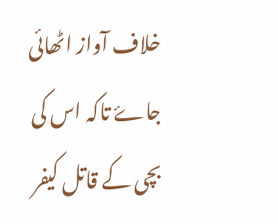خلاف آواز اٹھائی جاۓ تاکہ اس کی بچی کے قاتل کیفر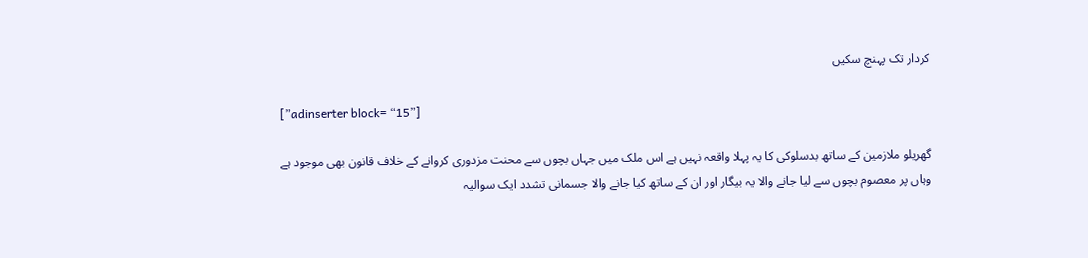کردار تک پہنچ سکیں

[”adinserter block= “15”]

گھریلو ملازمین کے ساتھ بدسلوکی کا یہ پہلا واقعہ نہیں ہے اس ملک میں جہاں بچوں سے محنت مزدوری کروانے کے خلاف قانون بھی موجود ہے وہاں پر معصوم بچوں سے لیا جانے والا یہ بیگار اور ان کے ساتھ کیا جانے والا جسمانی تشدد ایک سوالیہ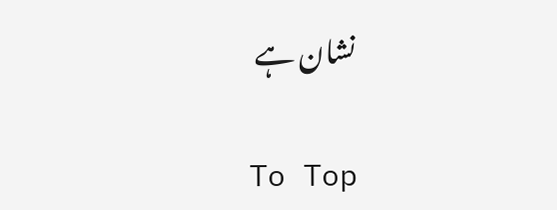نشان ہے

To Top